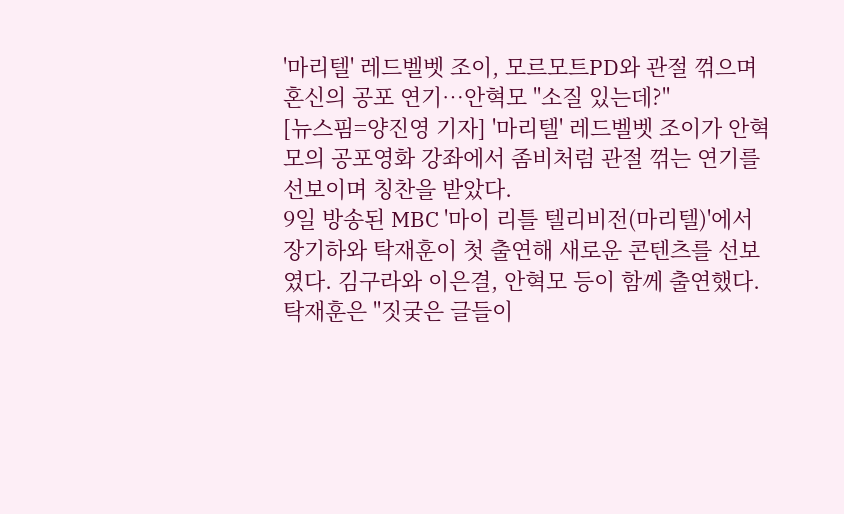'마리텔' 레드벨벳 조이, 모르모트PD와 관절 꺾으며 혼신의 공포 연기…안혁모 "소질 있는데?"
[뉴스핌=양진영 기자] '마리텔' 레드벨벳 조이가 안혁모의 공포영화 강좌에서 좀비처럼 관절 꺾는 연기를 선보이며 칭찬을 받았다.
9일 방송된 MBC '마이 리틀 텔리비전(마리텔)'에서 장기하와 탁재훈이 첫 출연해 새로운 콘텐츠를 선보였다. 김구라와 이은결, 안혁모 등이 함께 출연했다.
탁재훈은 "짓궂은 글들이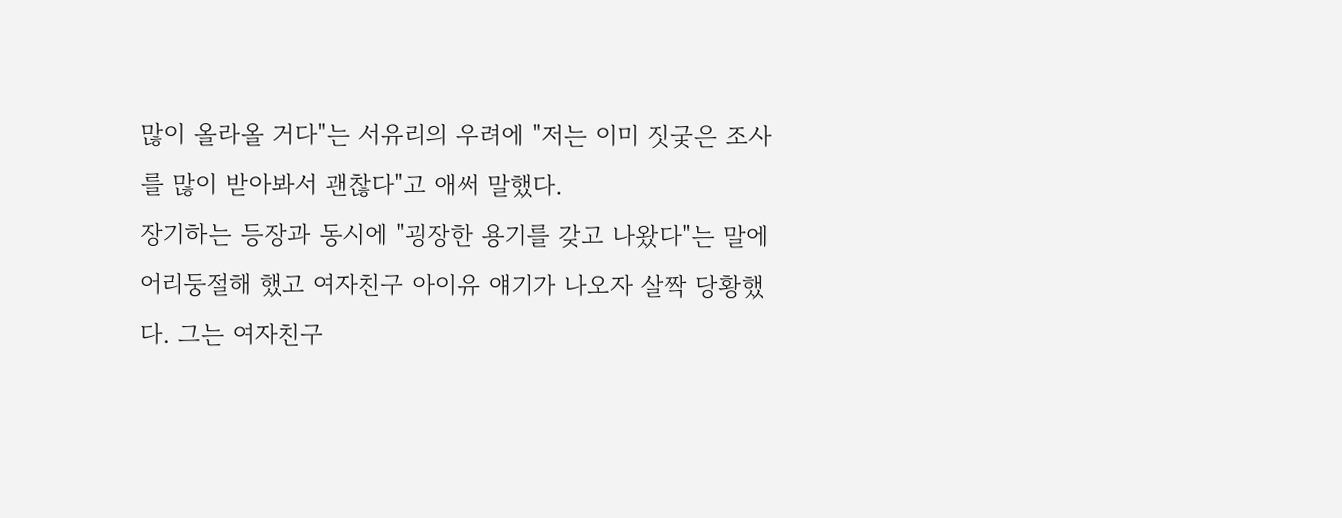많이 올라올 거다"는 서유리의 우려에 "저는 이미 짓궂은 조사를 많이 받아봐서 괜찮다"고 애써 말했다.
장기하는 등장과 동시에 "굉장한 용기를 갖고 나왔다"는 말에 어리둥절해 했고 여자친구 아이유 얘기가 나오자 살짝 당황했다. 그는 여자친구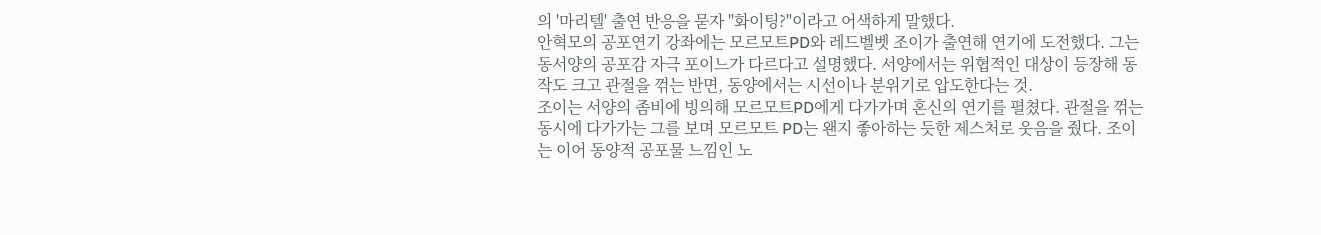의 '마리텔' 출연 반응을 묻자 "화이팅?"이라고 어색하게 말했다.
안혁모의 공포연기 강좌에는 모르모트PD와 레드벨벳 조이가 출연해 연기에 도전했다. 그는 동서양의 공포감 자극 포이느가 다르다고 설명했다. 서양에서는 위협적인 대상이 등장해 동작도 크고 관절을 꺾는 반면, 동양에서는 시선이나 분위기로 압도한다는 것.
조이는 서양의 좀비에 빙의해 모르모트PD에게 다가가며 혼신의 연기를 펼쳤다. 관절을 꺾는 동시에 다가가는 그를 보며 모르모트 PD는 왠지 좋아하는 듯한 제스처로 웃음을 줬다. 조이는 이어 동양적 공포물 느낌인 노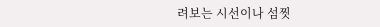려보는 시선이나 섬찟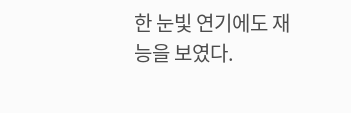한 눈빛 연기에도 재능을 보였다.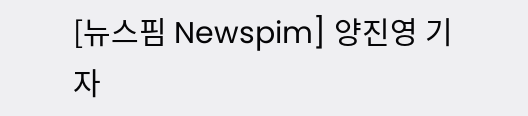[뉴스핌 Newspim] 양진영 기자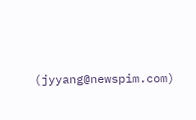(jyyang@newspim.com)